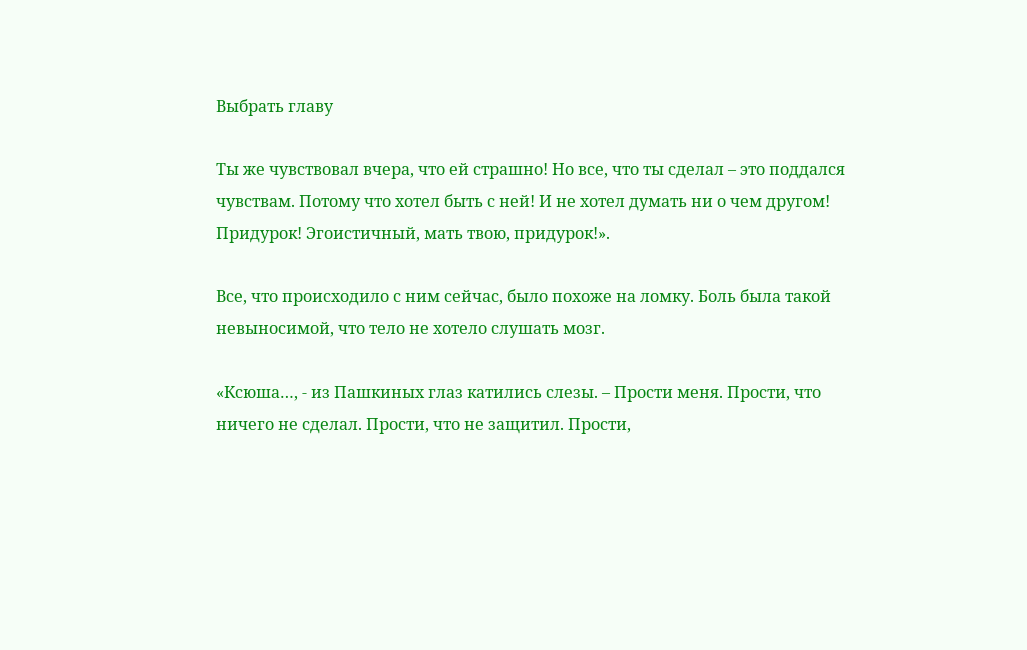Выбрать главу

Ты же чувствовал вчера, что ей страшно! Но все, что ты сделал – это поддался чувствам. Потому что хотел быть с ней! И не хотел думать ни о чем другом! Придурок! Эгоистичный, мать твою, придурок!».

Все, что происходило с ним сейчас, было похоже на ломку. Боль была такой невыносимой, что тело не хотело слушать мозг.

«Ксюша…, - из Пашкиных глаз катились слезы. – Прости меня. Прости, что ничего не сделал. Прости, что не защитил. Прости,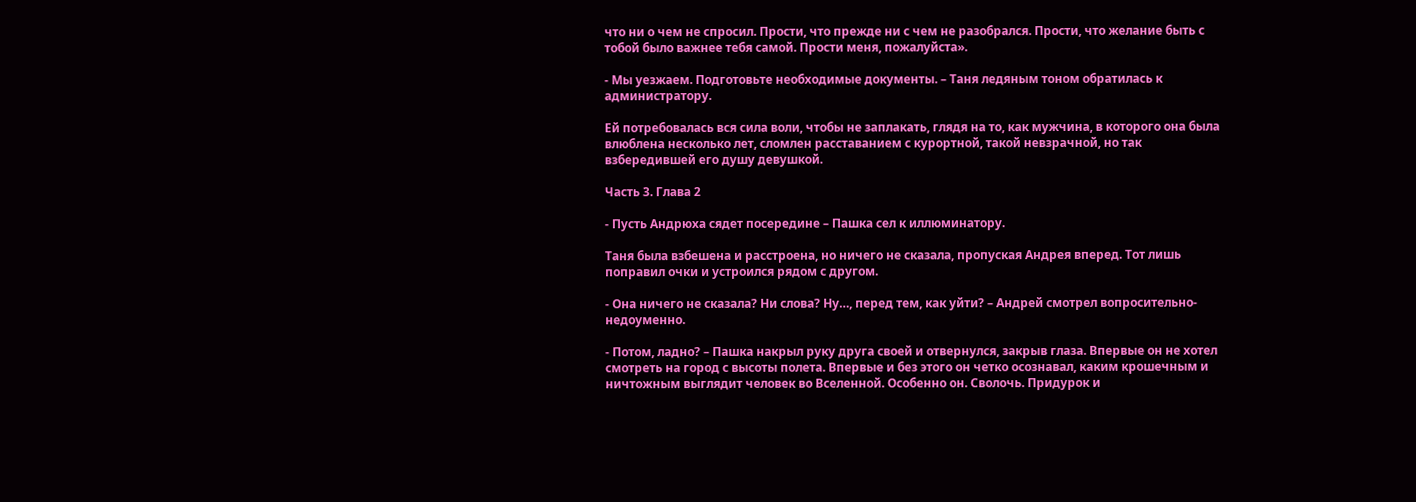что ни о чем не спросил. Прости, что прежде ни с чем не разобрался. Прости, что желание быть с тобой было важнее тебя самой. Прости меня, пожалуйста».

- Мы уезжаем. Подготовьте необходимые документы. – Таня ледяным тоном обратилась к администратору.

Ей потребовалась вся сила воли, чтобы не заплакать, глядя на то, как мужчина, в которого она была влюблена несколько лет, сломлен расставанием с курортной, такой невзрачной, но так взбередившей его душу девушкой.

Часть 3. Глава 2

- Пусть Андрюха сядет посередине – Пашка сел к иллюминатору.

Таня была взбешена и расстроена, но ничего не сказала, пропуская Андрея вперед. Тот лишь поправил очки и устроился рядом с другом.

- Она ничего не сказала? Ни слова? Ну…, перед тем, как уйти? – Андрей смотрел вопросительно-недоуменно.

- Потом, ладно? – Пашка накрыл руку друга своей и отвернулся, закрыв глаза. Впервые он не хотел смотреть на город с высоты полета. Впервые и без этого он четко осознавал, каким крошечным и ничтожным выглядит человек во Вселенной. Особенно он. Сволочь. Придурок и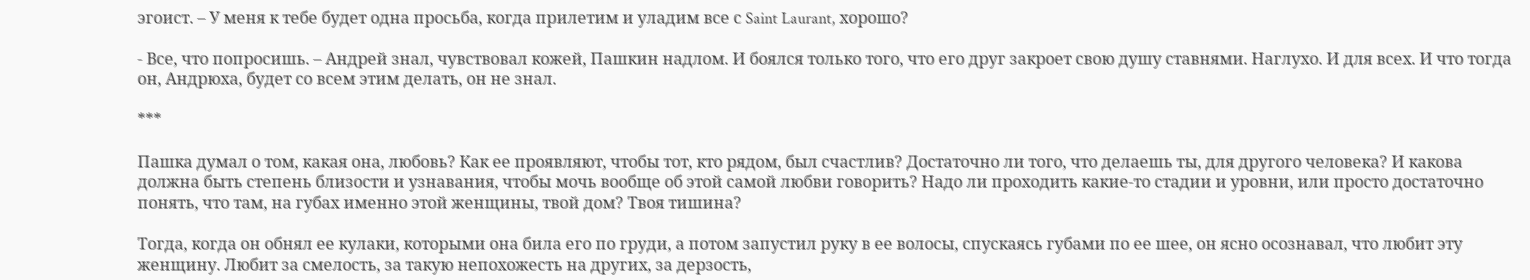эгоист. – У меня к тебе будет одна просьба, когда прилетим и уладим все с Saint Laurant, хорошо?

- Все, что попросишь. – Андрей знал, чувствовал кожей, Пашкин надлом. И боялся только того, что его друг закроет свою душу ставнями. Наглухо. И для всех. И что тогда он, Андрюха, будет со всем этим делать, он не знал.

***

Пашка думал о том, какая она, любовь? Как ее проявляют, чтобы тот, кто рядом, был счастлив? Достаточно ли того, что делаешь ты, для другого человека? И какова должна быть степень близости и узнавания, чтобы мочь вообще об этой самой любви говорить? Надо ли проходить какие-то стадии и уровни, или просто достаточно понять, что там, на губах именно этой женщины, твой дом? Твоя тишина?

Тогда, когда он обнял ее кулаки, которыми она била его по груди, а потом запустил руку в ее волосы, спускаясь губами по ее шее, он ясно осознавал, что любит эту женщину. Любит за смелость, за такую непохожесть на других, за дерзость,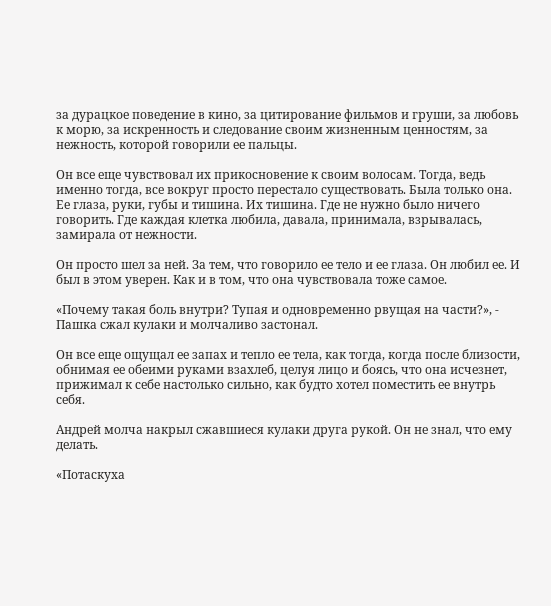за дурацкое поведение в кино, за цитирование фильмов и груши, за любовь к морю, за искренность и следование своим жизненным ценностям, за нежность, которой говорили ее пальцы.

Он все еще чувствовал их прикосновение к своим волосам. Тогда, ведь именно тогда, все вокруг просто перестало существовать. Была только она. Ее глаза, руки, губы и тишина. Их тишина. Где не нужно было ничего говорить. Где каждая клетка любила, давала, принимала, взрывалась, замирала от нежности.

Он просто шел за ней. За тем, что говорило ее тело и ее глаза. Он любил ее. И был в этом уверен. Как и в том, что она чувствовала тоже самое.

«Почему такая боль внутри? Тупая и одновременно рвущая на части?», - Пашка сжал кулаки и молчаливо застонал.

Он все еще ощущал ее запах и тепло ее тела, как тогда, когда после близости, обнимая ее обеими руками взахлеб, целуя лицо и боясь, что она исчезнет, прижимал к себе настолько сильно, как будто хотел поместить ее внутрь себя.

Андрей молча накрыл сжавшиеся кулаки друга рукой. Он не знал, что ему делать.

«Потаскуха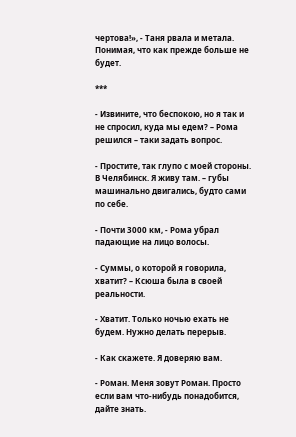чертова!», - Таня рвала и метала. Понимая, что как прежде больше не будет.

***

- Извините, что беспокою, но я так и не спросил, куда мы едем? – Рома решился – таки задать вопрос.

- Простите, так глупо с моей стороны. В Челябинск. Я живу там. – губы машинально двигались, будто сами по себе.

- Почти 3000 км, - Рома убрал падающие на лицо волосы.

- Суммы, о которой я говорила, хватит? – Ксюша была в своей реальности.

- Хватит. Только ночью ехать не будем. Нужно делать перерыв.

- Как скажете. Я доверяю вам.

- Роман. Меня зовут Роман. Просто если вам что-нибудь понадобится, дайте знать.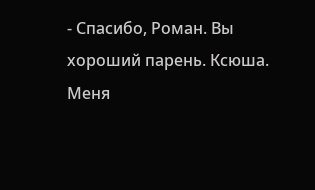- Спасибо, Роман. Вы хороший парень. Ксюша. Меня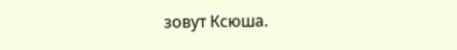зовут Ксюша.